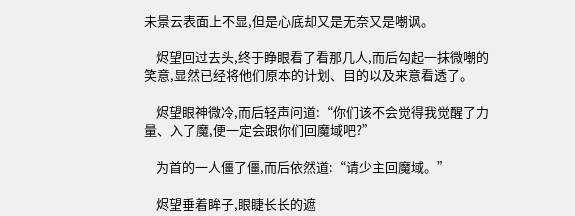未景云表面上不显,但是心底却又是无奈又是嘲讽。

    烬望回过去头,终于睁眼看了看那几人,而后勾起一抹微嘲的笑意,显然已经将他们原本的计划、目的以及来意看透了。

    烬望眼神微冷,而后轻声问道:“你们该不会觉得我觉醒了力量、入了魔,便一定会跟你们回魔域吧?”

    为首的一人僵了僵,而后依然道:“请少主回魔域。”

    烬望垂着眸子,眼睫长长的遮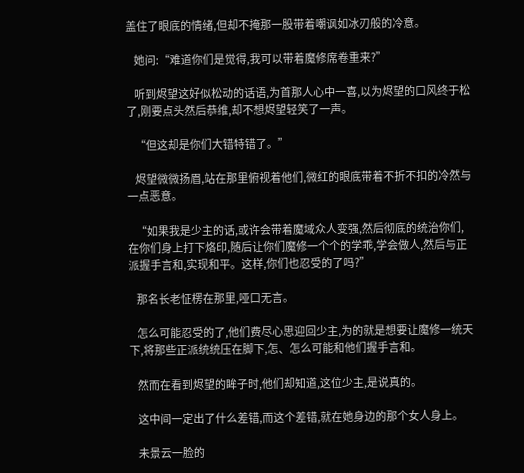盖住了眼底的情绪,但却不掩那一股带着嘲讽如冰刃般的冷意。

    她问:“难道你们是觉得,我可以带着魔修席卷重来?”

    听到烬望这好似松动的话语,为首那人心中一喜,以为烬望的口风终于松了,刚要点头然后恭维,却不想烬望轻笑了一声。

    “但这却是你们大错特错了。”

    烬望微微扬眉,站在那里俯视着他们,微红的眼底带着不折不扣的冷然与一点恶意。

    “如果我是少主的话,或许会带着魔域众人变强,然后彻底的统治你们,在你们身上打下烙印,随后让你们魔修一个个的学乖,学会做人,然后与正派握手言和,实现和平。这样,你们也忍受的了吗?”

    那名长老怔楞在那里,哑口无言。

    怎么可能忍受的了,他们费尽心思迎回少主,为的就是想要让魔修一统天下,将那些正派统统压在脚下,怎、怎么可能和他们握手言和。

    然而在看到烬望的眸子时,他们却知道,这位少主,是说真的。

    这中间一定出了什么差错,而这个差错,就在她身边的那个女人身上。

    未景云一脸的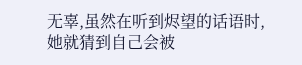无辜,虽然在听到烬望的话语时,她就猜到自己会被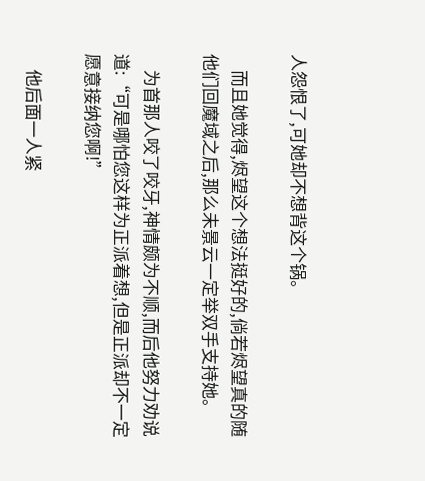人怨恨了,可她却不想背这个锅。

    而且她觉得,烬望这个想法挺好的,倘若烬望真的随他们回魔域之后,那么未景云一定举双手支持她。

    为首那人咬了咬牙,神情颇为不顺,而后他努力劝说道:“可是哪怕您这样为正派着想,但是正派却不一定愿意接纳您啊!”

    他后面一人紧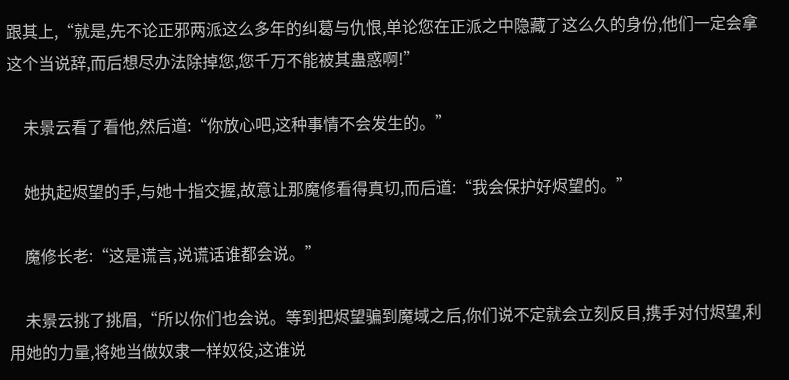跟其上,“就是,先不论正邪两派这么多年的纠葛与仇恨,单论您在正派之中隐藏了这么久的身份,他们一定会拿这个当说辞,而后想尽办法除掉您,您千万不能被其蛊惑啊!”

    未景云看了看他,然后道:“你放心吧,这种事情不会发生的。”

    她执起烬望的手,与她十指交握,故意让那魔修看得真切,而后道:“我会保护好烬望的。”

    魔修长老:“这是谎言,说谎话谁都会说。”

    未景云挑了挑眉,“所以你们也会说。等到把烬望骗到魔域之后,你们说不定就会立刻反目,携手对付烬望,利用她的力量,将她当做奴隶一样奴役,这谁说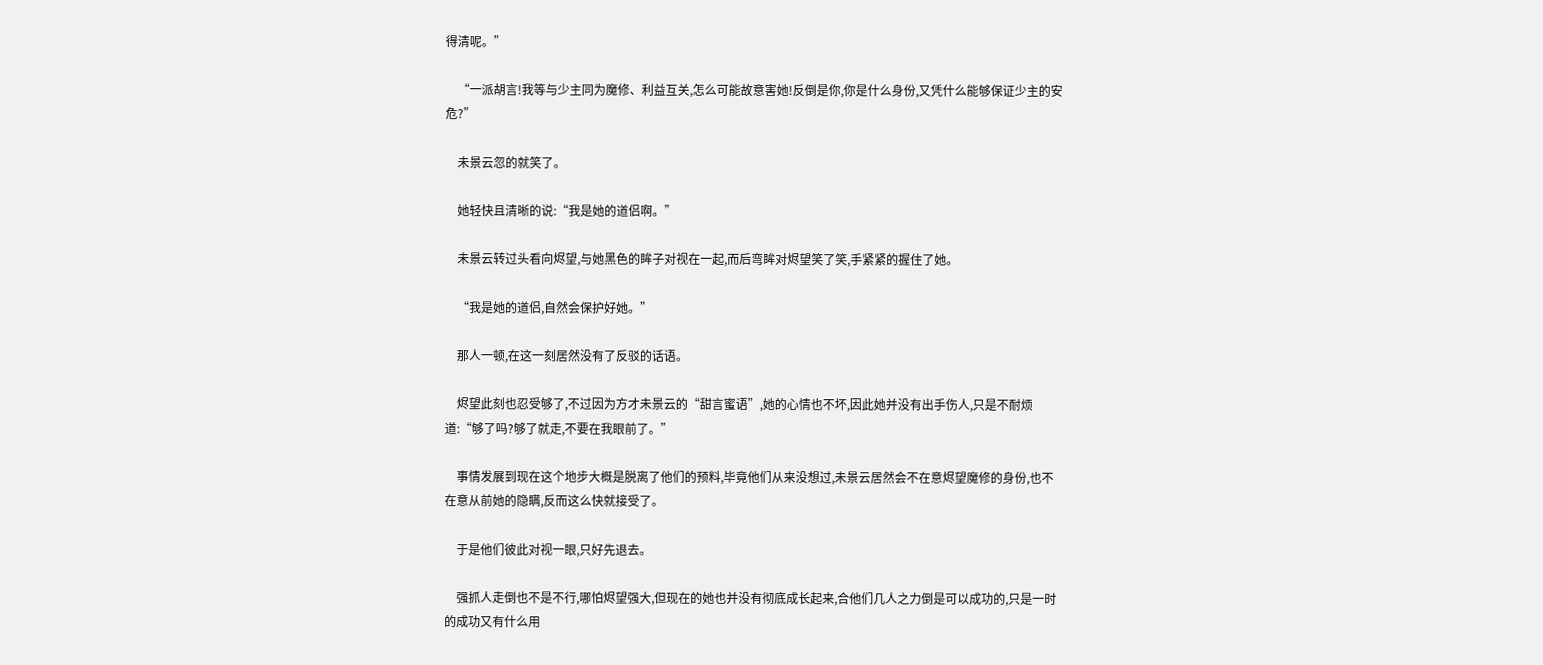得清呢。”

    “一派胡言!我等与少主同为魔修、利益互关,怎么可能故意害她!反倒是你,你是什么身份,又凭什么能够保证少主的安危?”

    未景云忽的就笑了。

    她轻快且清晰的说:“我是她的道侣啊。”

    未景云转过头看向烬望,与她黑色的眸子对视在一起,而后弯眸对烬望笑了笑,手紧紧的握住了她。

    “我是她的道侣,自然会保护好她。”

    那人一顿,在这一刻居然没有了反驳的话语。

    烬望此刻也忍受够了,不过因为方才未景云的“甜言蜜语”,她的心情也不坏,因此她并没有出手伤人,只是不耐烦道:“够了吗?够了就走,不要在我眼前了。”

    事情发展到现在这个地步大概是脱离了他们的预料,毕竟他们从来没想过,未景云居然会不在意烬望魔修的身份,也不在意从前她的隐瞒,反而这么快就接受了。

    于是他们彼此对视一眼,只好先退去。

    强抓人走倒也不是不行,哪怕烬望强大,但现在的她也并没有彻底成长起来,合他们几人之力倒是可以成功的,只是一时的成功又有什么用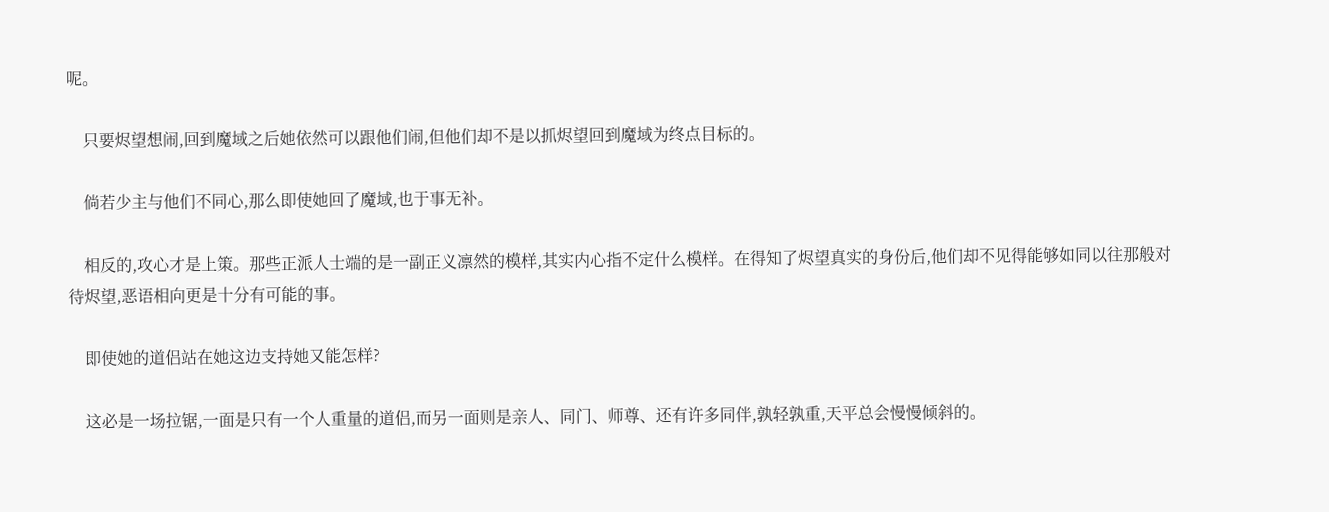呢。

    只要烬望想闹,回到魔域之后她依然可以跟他们闹,但他们却不是以抓烬望回到魔域为终点目标的。

    倘若少主与他们不同心,那么即使她回了魔域,也于事无补。

    相反的,攻心才是上策。那些正派人士端的是一副正义凛然的模样,其实内心指不定什么模样。在得知了烬望真实的身份后,他们却不见得能够如同以往那般对待烬望,恶语相向更是十分有可能的事。

    即使她的道侣站在她这边支持她又能怎样?

    这必是一场拉锯,一面是只有一个人重量的道侣,而另一面则是亲人、同门、师尊、还有许多同伴,孰轻孰重,天平总会慢慢倾斜的。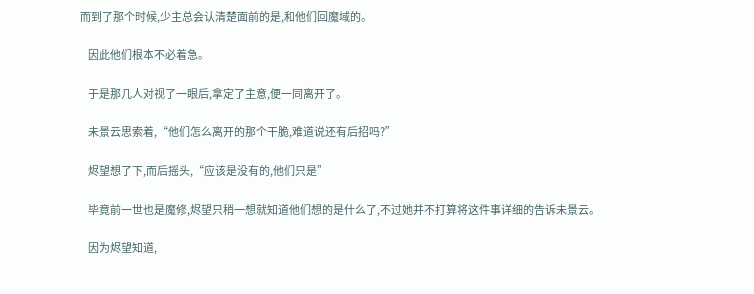而到了那个时候,少主总会认清楚面前的是,和他们回魔域的。

    因此他们根本不必着急。

    于是那几人对视了一眼后,拿定了主意,便一同离开了。

    未景云思索着,“他们怎么离开的那个干脆,难道说还有后招吗?”

    烬望想了下,而后摇头,“应该是没有的,他们只是”

    毕竟前一世也是魔修,烬望只稍一想就知道他们想的是什么了,不过她并不打算将这件事详细的告诉未景云。

    因为烬望知道,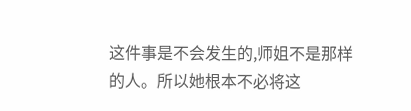这件事是不会发生的,师姐不是那样的人。所以她根本不必将这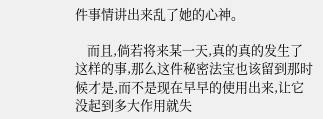件事情讲出来乱了她的心神。

    而且,倘若将来某一天,真的真的发生了这样的事,那么这件秘密法宝也该留到那时候才是,而不是现在早早的使用出来,让它没起到多大作用就失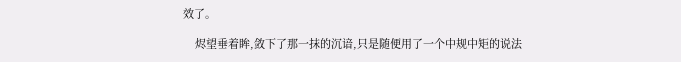效了。

    烬望垂着眸,敛下了那一抹的沉谙,只是随便用了一个中规中矩的说法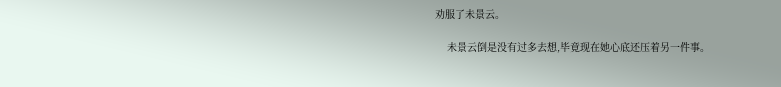劝服了未景云。

    未景云倒是没有过多去想,毕竟现在她心底还压着另一件事。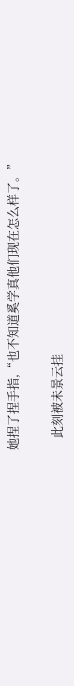她捏了捏手指,“也不知道奚学真他们现在怎么样了。”

    此刻被未景云挂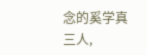念的奚学真三人,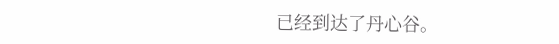已经到达了丹心谷。